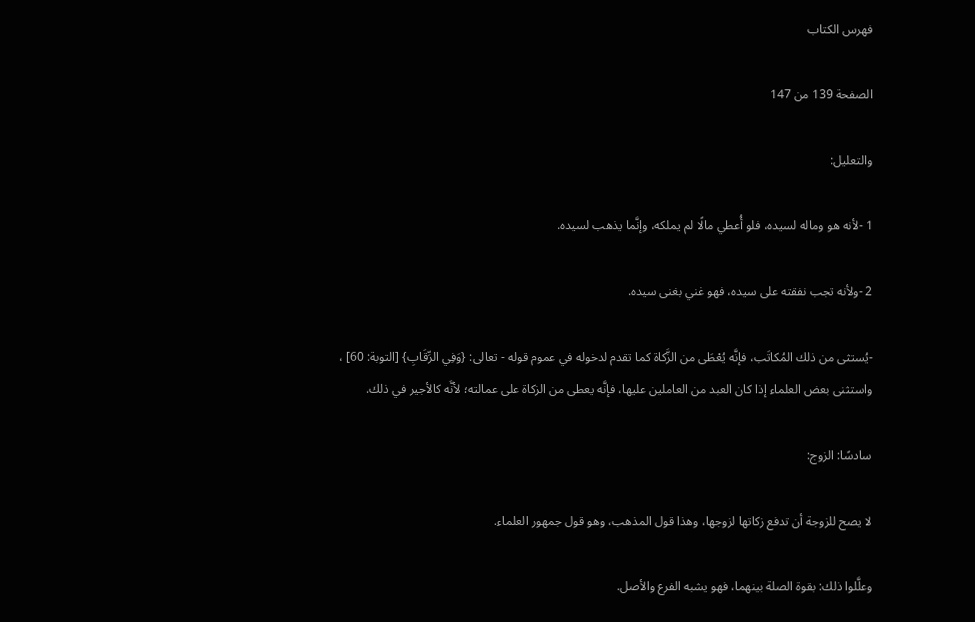فهرس الكتاب

الصفحة 139 من 147

والتعليل:

1 -لأنه هو وماله لسيده، فلو أُعطي مالًا لم يملكه، وإنَّما يذهب لسيده.

2 -ولأنه تجب نفقته على سيده، فهو غني بغنى سيده.

-يُستثى من ذلك المُكاتَب، فإنَّه يُعْطَى من الزَّكاة كما تقدم لدخوله في عموم قوله - تعالى: {وَفِي الرِّقَابِ} [التوبة: 60] ، واستثنى بعض العلماء إذا كان العبد من العاملين عليها، فإنَّه يعطى من الزكاة على عمالته؛ لأنَّه كالأجير في ذلك.

سادسًا: الزوج:

لا يصح للزوجة أن تدفع زكاتها لزوجها، وهذا قول المذهب، وهو قول جمهور العلماء.

وعلَّلوا ذلك: بقوة الصلة بينهما، فهو يشبه الفرع والأصل.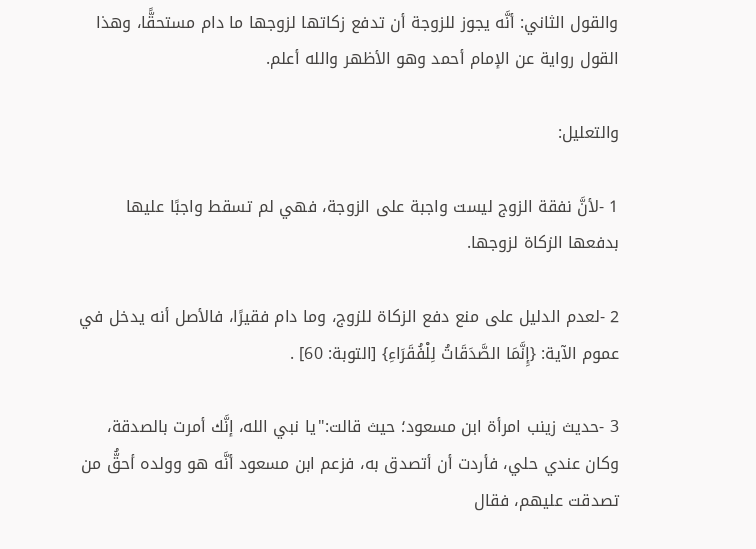والقول الثاني: أنَّه يجوز للزوجة أن تدفع زكاتها لزوجها ما دام مستحقًّا، وهذا القول رواية عن الإمام أحمد وهو الأظهر والله أعلم.

والتعليل:

1 -لأنَّ نفقة الزوج ليست واجبة على الزوجة، فهي لم تسقط واجبًا عليها بدفعها الزكاة لزوجها.

2 -لعدم الدليل على منع دفع الزكاة للزوج، وما دام فقيرًا، فالأصل أنه يدخل في عموم الآية: {إِنَّمَا الصَّدَقَاتُ لِلْفُقَرَاءِ} [التوبة: 60] .

3 -حديث زينب امرأة ابن مسعود؛ حيث قالت:"يا نبي الله، إنَّك أمرت بالصدقة، وكان عندي حلي، فأردت أن أتصدق به، فزعم ابن مسعود أنَّه هو وولده أحقُّ من تصدقت عليهم، فقال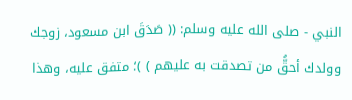النبي - صلى الله عليه وسلم: (( صَدَقَ ابن مسعود، زوجك وولدك أحقُّ من تصدقت به عليهم ) )؛ متفق عليه، وهذا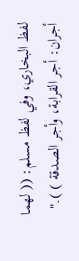لفظ البخاري، وفي لفظ مسلم: (( لهما أجران: أجر القرابة، وأجر الصدقة ) )."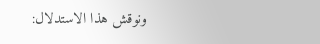ونوقش هذا الاستدلال: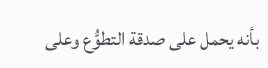بأنه يحمل على صدقة التطوُّع وعلى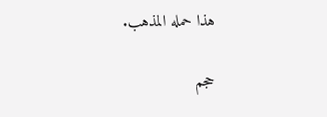هذا حمله المذهب.

حجم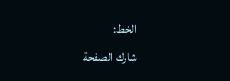الخط:
شارك الصفحة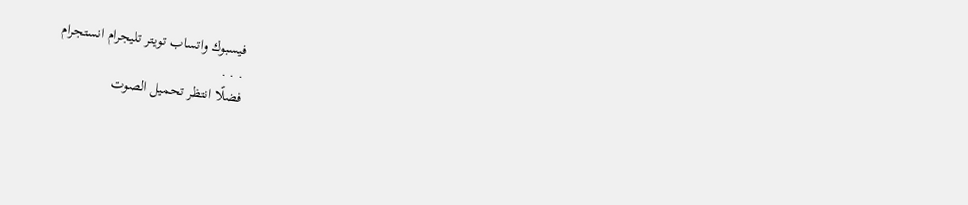فيسبوك واتساب تويتر تليجرام انستجرام
. . .
فضلًا انتظر تحميل الصوت